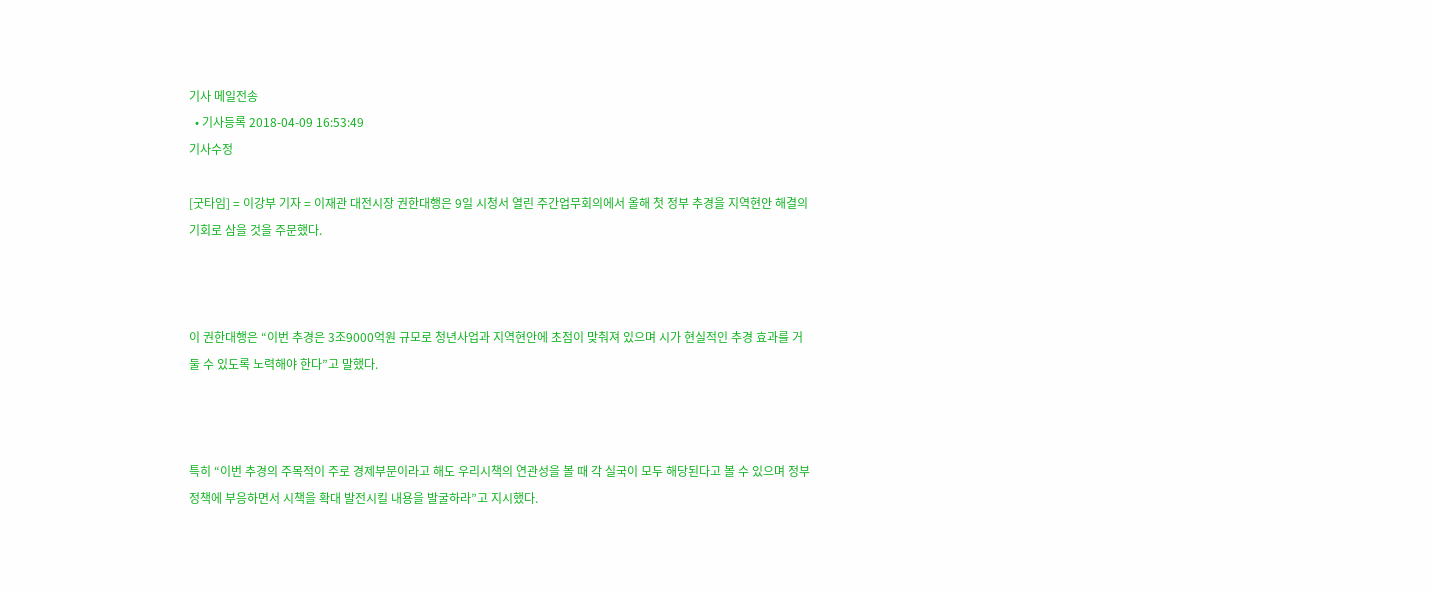기사 메일전송
  • 기사등록 2018-04-09 16:53:49
기사수정

[굿타임] = 이강부 기자 = 이재관 대전시장 권한대행은 9일 시청서 열린 주간업무회의에서 올해 첫 정부 추경을 지역현안 해결의 기회로 삼을 것을 주문했다.



이 권한대행은 “이번 추경은 3조9000억원 규모로 청년사업과 지역현안에 초점이 맞춰져 있으며 시가 현실적인 추경 효과를 거둘 수 있도록 노력해야 한다”고 말했다.



특히 “이번 추경의 주목적이 주로 경제부문이라고 해도 우리시책의 연관성을 볼 때 각 실국이 모두 해당된다고 볼 수 있으며 정부 정책에 부응하면서 시책을 확대 발전시킬 내용을 발굴하라”고 지시했다.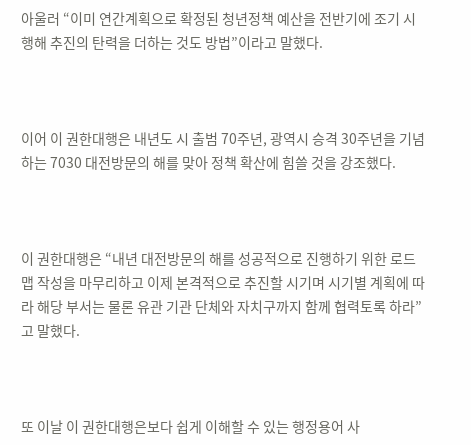아울러 “이미 연간계획으로 확정된 청년정책 예산을 전반기에 조기 시행해 추진의 탄력을 더하는 것도 방법”이라고 말했다.



이어 이 권한대행은 내년도 시 출범 70주년, 광역시 승격 30주년을 기념하는 7030 대전방문의 해를 맞아 정책 확산에 힘쓸 것을 강조했다.



이 권한대행은 “내년 대전방문의 해를 성공적으로 진행하기 위한 로드맵 작성을 마무리하고 이제 본격적으로 추진할 시기며 시기별 계획에 따라 해당 부서는 물론 유관 기관 단체와 자치구까지 함께 협력토록 하라”고 말했다.



또 이날 이 권한대행은보다 쉽게 이해할 수 있는 행정용어 사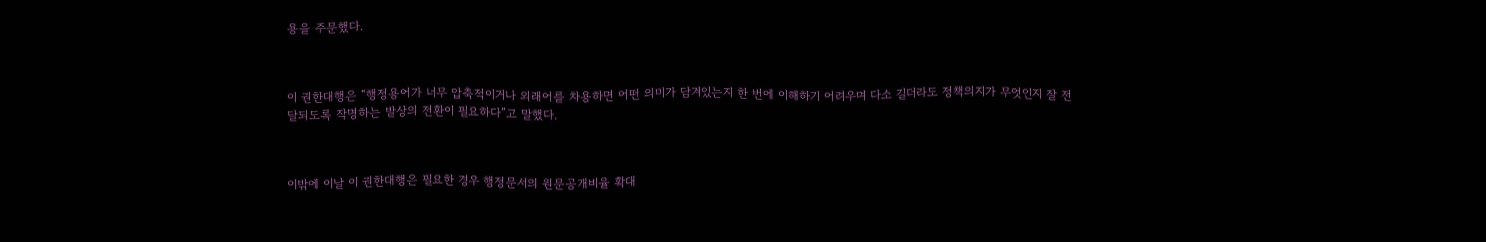용을 주문했다.



이 권한대행은 “행정용어가 너무 압축적이거나 외래어를 차용하면 어떤 의미가 담겨있는지 한 번에 이해하기 어려우며 다소 길더라도 정책의지가 무엇인지 잘 전달되도록 작명하는 발상의 전환이 필요하다”고 말했다.



이밖에 이날 이 권한대행은 필요한 경우 행정문서의 원문공개비율 확대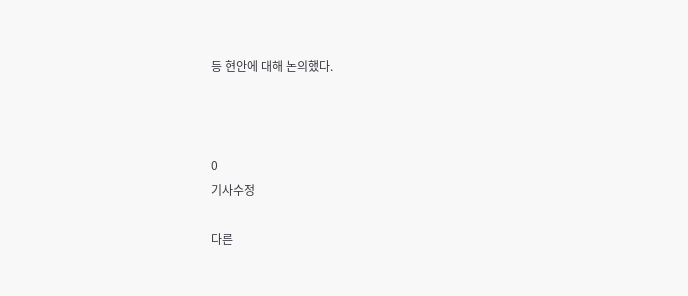등 현안에 대해 논의했다.



0
기사수정

다른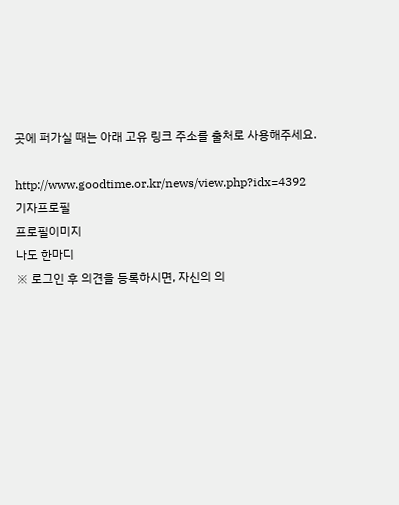곳에 퍼가실 때는 아래 고유 링크 주소를 출처로 사용해주세요.

http://www.goodtime.or.kr/news/view.php?idx=4392
기자프로필
프로필이미지
나도 한마디
※ 로그인 후 의견을 등록하시면, 자신의 의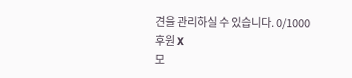견을 관리하실 수 있습니다. 0/1000
후원 X
모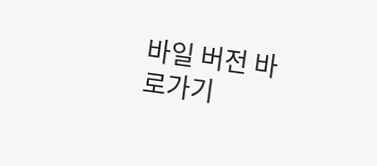바일 버전 바로가기